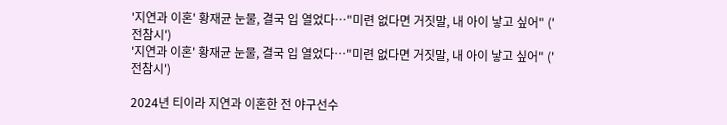'지연과 이혼' 황재균 눈물, 결국 입 열었다…"미련 없다면 거짓말, 내 아이 낳고 싶어" ('전참시')
'지연과 이혼' 황재균 눈물, 결국 입 열었다…"미련 없다면 거짓말, 내 아이 낳고 싶어" ('전참시')

2024년 티이라 지연과 이혼한 전 야구선수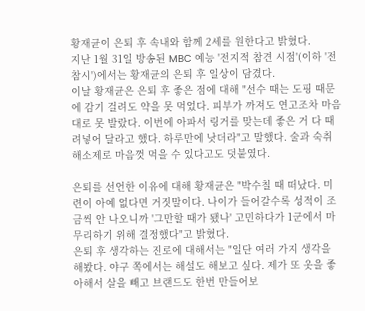황재균이 은퇴 후 속내와 함께 2세를 원한다고 밝혔다.
지난 1월 31일 방송된 MBC 예능 '전지적 참견 시점'(이하 '전참시')에서는 황재균의 은퇴 후 일상이 담겼다.
이날 황재균은 은퇴 후 좋은 점에 대해 "선수 때는 도핑 때문에 감기 걸려도 약을 못 먹었다. 피부가 까져도 연고조차 마음대로 못 발랐다. 이번에 아파서 링거를 맞는데 좋은 거 다 때려넣어 달라고 했다. 하루만에 낫더라"고 말했다. 술과 숙취해소제로 마음껏 먹을 수 있다고도 덧붙였다.

은퇴를 선언한 이유에 대해 황재균은 "박수칠 때 떠났다. 미련이 아예 없다면 거짓말이다. 나이가 들어갈수록 성적이 조금씩 안 나오니까 '그만할 때가 됐나' 고민하다가 1군에서 마무리하기 위해 결정했다"고 밝혔다.
은퇴 후 생각하는 진로에 대해서는 "일단 여러 가지 생각을 해봤다. 야구 쪽에서는 해설도 해보고 싶다. 제가 또 옷을 좋아해서 살을 빼고 브랜드도 한번 만들어보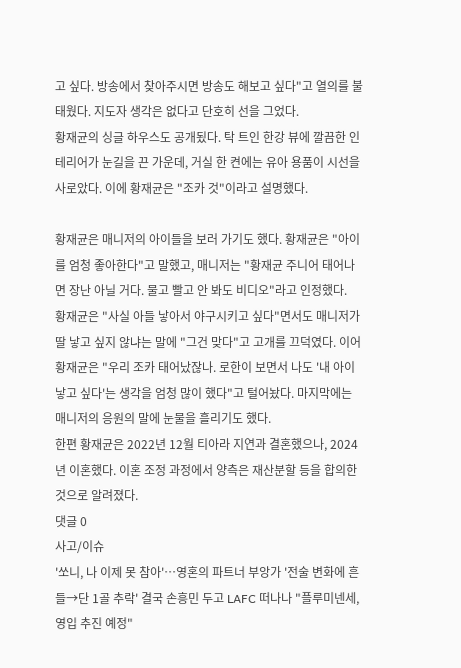고 싶다. 방송에서 찾아주시면 방송도 해보고 싶다"고 열의를 불태웠다. 지도자 생각은 없다고 단호히 선을 그었다.
황재균의 싱글 하우스도 공개됬다. 탁 트인 한강 뷰에 깔끔한 인테리어가 눈길을 끈 가운데, 거실 한 켠에는 유아 용품이 시선을 사로았다. 이에 황재균은 "조카 것"이라고 설명했다.

황재균은 매니저의 아이들을 보러 가기도 했다. 황재균은 "아이를 엄청 좋아한다"고 말했고, 매니저는 "황재균 주니어 태어나면 장난 아닐 거다. 물고 빨고 안 봐도 비디오"라고 인정했다.
황재균은 "사실 아들 낳아서 야구시키고 싶다"면서도 매니저가 딸 낳고 싶지 않냐는 말에 "그건 맞다"고 고개를 끄덕였다. 이어 황재균은 "우리 조카 태어났잖나. 로한이 보면서 나도 '내 아이 낳고 싶다'는 생각을 엄청 많이 했다"고 털어놨다. 마지막에는 매니저의 응원의 말에 눈물을 흘리기도 했다.
한편 황재균은 2022년 12월 티아라 지연과 결혼했으나, 2024년 이혼했다. 이혼 조정 과정에서 양측은 재산분할 등을 합의한 것으로 알려졌다.
댓글 0
사고/이슈
'쏘니, 나 이제 못 참아'…영혼의 파트너 부앙가 '전술 변화에 흔들→단 1골 추락' 결국 손흥민 두고 LAFC 떠나나 "플루미넨세, 영입 추진 예정"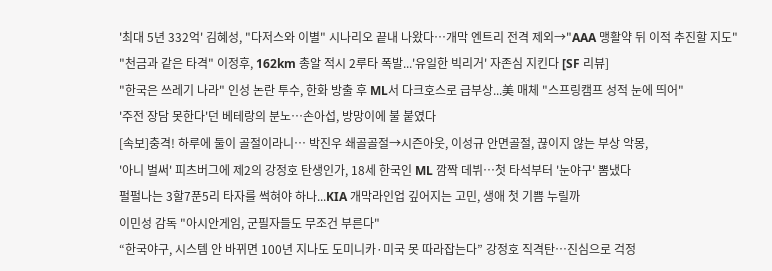'최대 5년 332억' 김혜성, "다저스와 이별" 시나리오 끝내 나왔다…개막 엔트리 전격 제외→"AAA 맹활약 뒤 이적 추진할 지도"
"천금과 같은 타격" 이정후, 162km 총알 적시 2루타 폭발...'유일한 빅리거' 자존심 지킨다 [SF 리뷰]
"한국은 쓰레기 나라" 인성 논란 투수, 한화 방출 후 ML서 다크호스로 급부상...美 매체 "스프링캠프 성적 눈에 띄어"
'주전 장담 못한다'던 베테랑의 분노…손아섭, 방망이에 불 붙였다
[속보]충격! 하루에 둘이 골절이라니… 박진우 쇄골골절→시즌아웃, 이성규 안면골절, 끊이지 않는 부상 악몽,
'아니 벌써' 피츠버그에 제2의 강정호 탄생인가, 18세 한국인 ML 깜짝 데뷔…첫 타석부터 '눈야구' 뽐냈다
펄펄나는 3할7푼5리 타자를 썩혀야 하나...KIA 개막라인업 깊어지는 고민, 생애 첫 기쁨 누릴까
이민성 감독 "아시안게임, 군필자들도 무조건 부른다"
“한국야구, 시스템 안 바뀌면 100년 지나도 도미니카·미국 못 따라잡는다” 강정호 직격탄…진심으로 걱정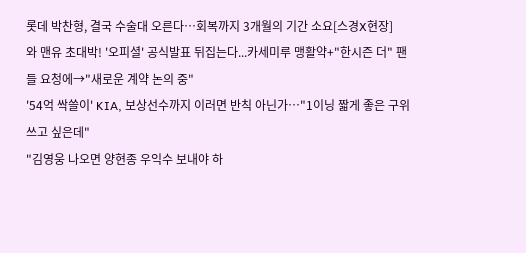롯데 박찬형, 결국 수술대 오른다…회복까지 3개월의 기간 소요[스경X현장]
와 맨유 초대박! '오피셜' 공식발표 뒤집는다...카세미루 맹활약+"한시즌 더" 팬들 요청에→"새로운 계약 논의 중"
'54억 싹쓸이' KIA, 보상선수까지 이러면 반칙 아닌가…"1이닝 짧게 좋은 구위 쓰고 싶은데"
"김영웅 나오면 양현종 우익수 보내야 하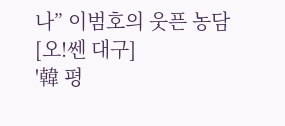나” 이범호의 웃픈 농담 [오!쎈 대구]
'韓 평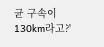균 구속이 130km라고?'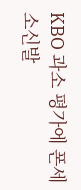KBO 과소 평가에 폰세 소신발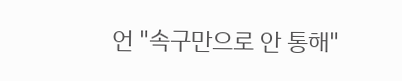언 "속구만으로 안 통해"